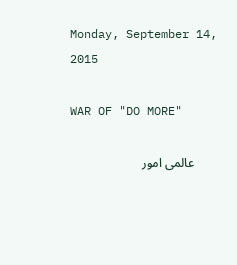Monday, September 14, 2015

WAR OF "DO MORE"

       عالمی امور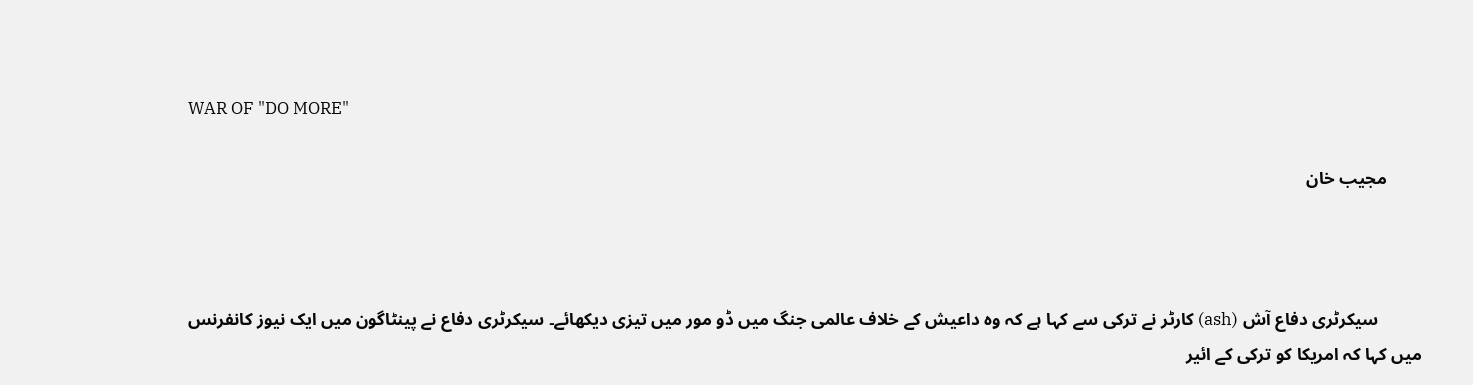WAR OF "DO MORE"

        مجیب خان



          سیکرٹری دفاع آش (ash) کارٹر نے ترکی سے کہا ہے کہ وہ داعیش کے خلاف عالمی جنگ میں ڈو مور میں تیزی دیکھائے۔ سیکرٹری دفاع نے پینٹاگون میں ایک نیوز کانفرنس میں کہا کہ امریکا کو ترکی کے ائیر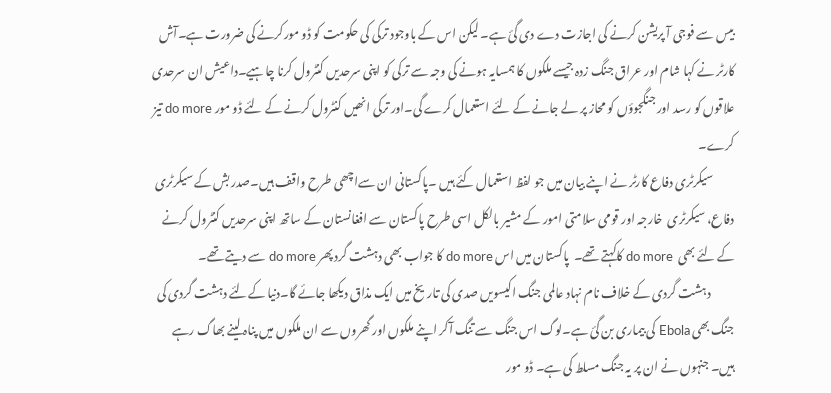بیس سے فوجی آ پریشن کرنے کی اجازت دے دی گئ ہے۔ لیکن اس کے باوجود ترکی کی حکومت کو ڈو مورکرنے کی ضرورت ہے۔آش کارٹر نے کہا شام اور عراق جنگ زدہ جیسے ملکوں کا ہمسایہ ہونے کی وجہ سے ترکی کو اپنی سرحدیں کنٹرول کرنا چاہیے۔داعیش ان سرحدی علاقوں کو رسد اور جنگجوؤں کو محاز پر لے جانے کے لئے استعمال کرے گی۔اور ترکی انھیں کنٹرول کرنے کے لئے ڈو مور do more تیز کرے۔
         سیکرٹری دفاع کارٹر نے اپنے بیان میں جو لفظ استعمال کئے ہیں ۔پاکستانی ان سےاچھی طرح واقف ہیں۔صدر بش کے سیکرٹری دفاع، سیکرٹری  خارجہ اور قومی سلامتی امور کے مشیر بالکل اسی طرح پاکستان سے افغانستان کے ساتھ اپنی سرحدیں کنٹرول کرنے کے لئے بھی  do more کاکہتے تھے۔  پاکستان میں اس do more کا جواب بھی دہشت گرد پھر do more سے دیتے تھے۔
          دہشت گردی کے خلاف نام نہاد عالمی جنگ اکیسویں صدی کی تاریخ میں ایک مذاق دیکھا جائے گا۔دنیا کےلئے دہشت گردی کی جنگ بھی Ebola کی بیماری بن گئ ہے۔لوگ اس جنگ سے تنگ آکر اپنے ملکوں اور گھروں سے ان ملکوں میں پناہ لینے بھاگ رہے ہیں۔ جنہوں نے ان پر یہ جنگ مسلط کی ہے۔ ڈو مور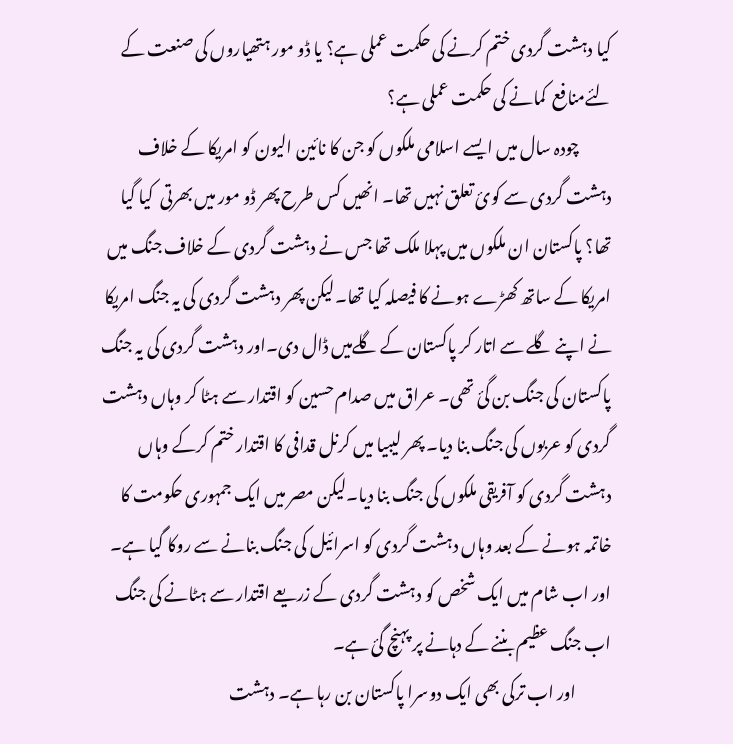کیا دہشت گردی ختم کرنے کی حکمت عملی ہے؟ یا ڈو مور ہتھیاروں کی صنعت کے   لئےمنافع  کمانے کی حکمت عملی ہے؟
          چودہ سال میں ایسے اسلامی ملکوں کو جن کا نائین الیون کو امریکا کے خلاف دہشت گردی سے کوئ تعلق نہیں تھا۔ انھیں کس طرح پھر ڈو مور میں بھرتی  کیا گیا تھا؟ پاکستان ان ملکوں میں پہلا ملک تھا جس نے دہشت گردی کے خلاف جنگ میں امریکا کے ساتھ کھڑے ہونے کا فیصلہ کیا تھا۔لیکن پھر دہشت گردی کی یہ جنگ امریکا نے اپنے گلے سے اتار کر پاکستان کے گلےمیں ڈال دی۔اور دہشت گردی کی یہ جنگ پاکستان کی جنگ بن گئ تھی۔ عراق میں صدام حسین کو اقتدار سے ہٹا کر وہاں دہشت گردی کو عربوں کی جنگ بنا دیا۔ پھر لیبیا میں کرنل قدافی کا اقتدار ختم کرکے وہاں دہشت گردی کو آفریقی ملکوں کی جنگ بنا دیا۔لیکن مصر میں ایک جمہوری حکومت کا خاتمہ ہونے کے بعد وہاں دہشت گردی کو اسرائیل کی جنگ بنانے سے روکا گیا ہے۔ اور اب شام میں ایک شخص کو دہشت گردی کے زریعے اقتدار سے ہٹانے کی جنگ اب جنگ عظیم بننے کے دہانے پر پہنچ گئ ہے۔
           اور اب ترکی بھی ایک دوسرا پاکستان بن رہا ہے۔ دہشت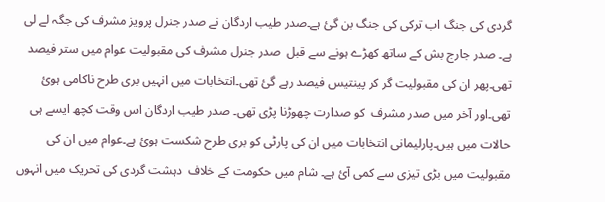گردی کی جنگ اب ترکی کی جنگ بن گئ ہے۔صدر طیب اردگان نے صدر جنرل پرویز مشرف کی جگہ لے لی ہے۔ صدر جارج بش کے ساتھ کھڑے ہونے سے قبل  صدر جنرل مشرف کی مقبولیت عوام میں ستر فیصد تھی۔پھر ان کی مقبولیت گر کر پینتیس فیصد رہے گئ تھی۔انتخابات میں انہیں بری طرح ناکامی ہوئ تھی۔اور آخر میں صدر مشرف  کو صدارت چھوڑنا پڑی تھی۔ صدر طیب اردگان اس وقت کچھ ایسے ہی حالات میں ہیں۔پارلیمانی انتخابات میں ان کی پارٹی کو بری طرح شکست ہوئ ہے۔عوام میں ان کی مقبولیت میں بڑی تیزی سے کمی آئ ہے۔ شام میں حکومت کے خلاف  دہشت گردی کی تحریک میں انہوں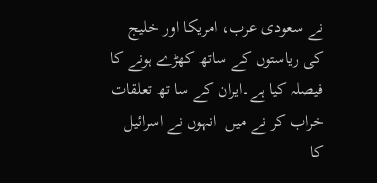نے سعودی عرب، امریکا اور خلیج کی ریاستوں کے ساتھ کھڑے ہونے کا فیصلہ کیا ہے۔ایران کے سا تھ تعلقات خراب کر نے میں  انہوں نے اسرائیل کا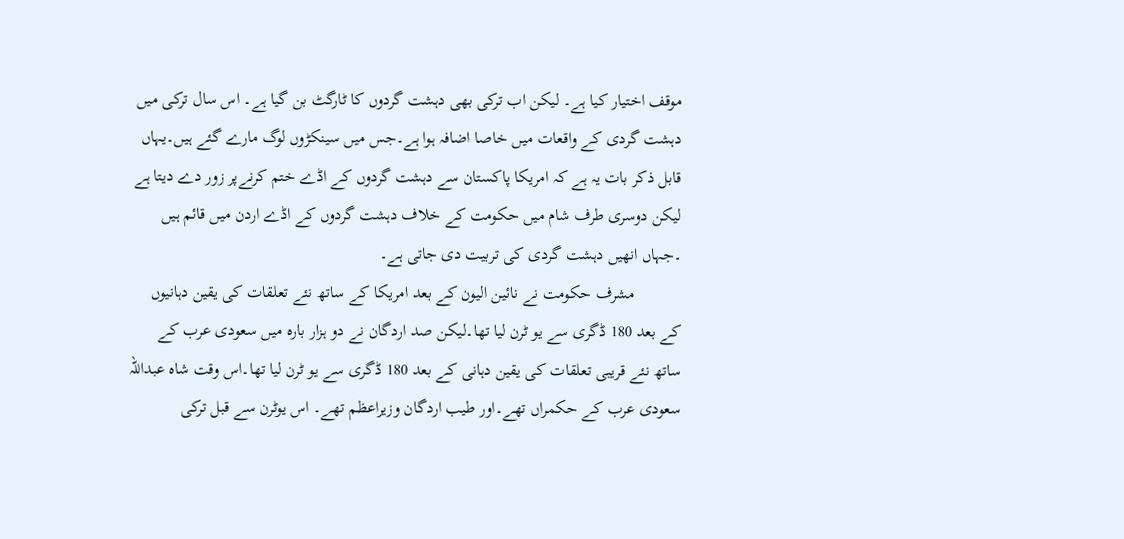موقف اختیار کیا ہے۔ لیکن اب ترکی بھی دہشت گردوں کا ٹارگٹ بن گیا ہے۔ اس سال ترکی میں دہشت گردی کے واقعات میں خاصا اضافہ ہوا ہے۔جس میں سینکڑوں لوگ مارے گئے ہیں۔یہاں قابل ذکر بات یہ ہے کہ امریکا پاکستان سے دہشت گردوں کے اڈے ختم کرنےپر زور دے دیتا ہے لیکن دوسری طرف شام میں حکومت کے خلاف دہشت گردوں کے اڈے اردن میں قائم ہیں ۔جہاں انھیں دہشت گردی کی تربیت دی جاتی ہے۔
           مشرف حکومت نے نائین الیون کے بعد امریکا کے ساتھ نئے تعلقات کی یقین دہانیوں کے بعد 180 ڈگری سے یو ٹرن لیا تھا۔لیکن صد اردگان نے دو ہزار بارہ میں سعودی عرب کے ساتھ نئے قریبی تعلقات کی یقین دہانی کے بعد 180 ڈگری سے یو ٹرن لیا تھا۔اس وقت شاہ عبداللہ سعودی عرب کے حکمراں تھے۔اور طیب اردگان وزیراعظم تھے۔ اس یوٹرن سے قبل ترکی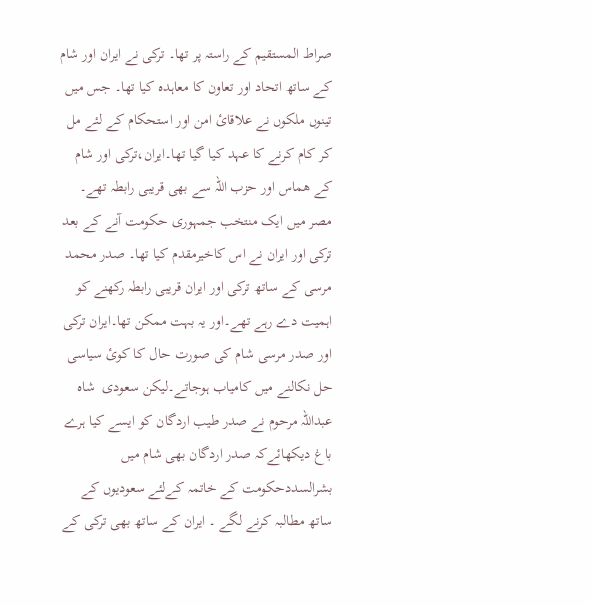صراط المستقیم کے راستہ پر تھا۔ ترکی نے ایران اور شام کے ساتھ اتحاد اور تعاون کا معاہدہ کیا تھا۔ جس میں تینوں ملکوں نے علاقائ امن اور استحکام کے لئے مل کر کام کرنے کا عہد کیا گیا تھا۔ایران،ترکی اور شام کے ھماس اور حزب اللہ سے بھی قریبی رابطہ تھے۔ مصر میں ایک منتخب جمہوری حکومت آنے کے بعد ترکی اور ایران نے اس کاخیرمقدم کیا تھا۔ صدر محمد مرسی کے ساتھ ترکی اور ایران قریبی رابطہ رکھنے کو اہمیت دے رہے تھے۔اور یہ بہت ممکن تھا۔ایران ترکی اور صدر مرسی شام کی صورت حال کا کوئ سیاسی حل نکالنے میں کامیاب ہوجاتے۔لیکن سعودی  شاہ عبداللہ مرحوم نے صدر طیب اردگان کو ایسے کیا ہرے باغ دیکھائےکہ صدر اردگان بھی شام میں بشرالسددحکومت کے خاتمہ کےلئے سعودیوں کے ساتھ مطالبہ کرنے لگے ۔ ایران کے ساتھ بھی ترکی کے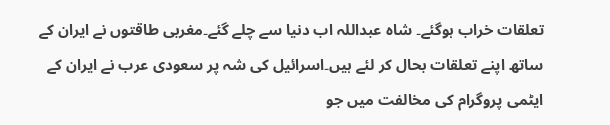تعلقات خراب ہوگئے۔ شاہ عبداللہ اب دنیا سے چلے گئے۔مغربی طاقتوں نے ایران کے ساتھ اپنے تعلقات بحال کر لئے ہیں۔اسرائیل کی شہ پر سعودی عرب نے ایران کے ایٹمی پروگرام کی مخالفت میں جو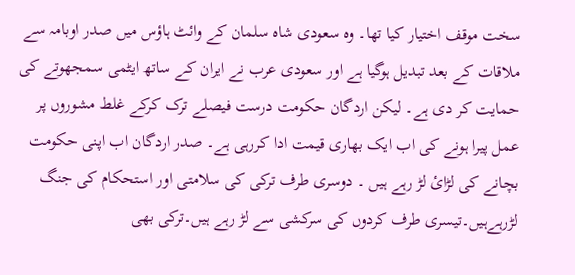سخت موقف اختیار کیا تھا۔ وہ سعودی شاہ سلمان کے وائٹ ہاؤس میں صدر اوبامہ سے ملاقات کے بعد تبدیل ہوگیا ہے اور سعودی عرب نے ایران کے ساتھ ایٹمی سمجھوتے کی حمایت کر دی ہے۔ لیکن اردگان حکومت درست فیصلے ترک کرکے غلط مشوروں پر عمل پیرا ہونے کی اب ایک بھاری قیمت ادا کررہی ہے۔ صدر اردگان اب اپنی حکومت بچانے کی لڑائ لڑ رہے ہیں ۔ دوسری طرف ترکی کی سلامتی اور استحکام کی جنگ لڑرہےہیں۔تیسری طرف کردوں کی سرکشی سے لڑ رہے ہیں۔ترکی بھی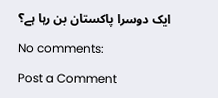ایک دوسرا پاکستان بن رہا ہے؟

No comments:

Post a Comment